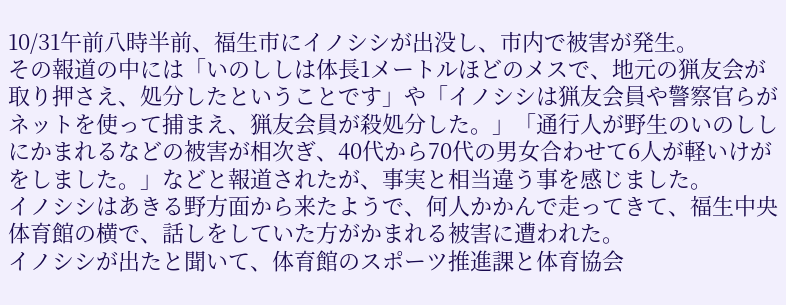10/31午前八時半前、福生市にイノシシが出没し、市内で被害が発生。
その報道の中には「いのししは体長1メートルほどのメスで、地元の猟友会が取り押さえ、処分したということです」や「イノシシは猟友会員や警察官らがネットを使って捕まえ、猟友会員が殺処分した。」「通行人が野生のいのししにかまれるなどの被害が相次ぎ、40代から70代の男女合わせて6人が軽いけがをしました。」などと報道されたが、事実と相当違う事を感じました。
イノシシはあきる野方面から来たようで、何人かかんで走ってきて、福生中央体育館の横で、話しをしていた方がかまれる被害に遭われた。
イノシシが出たと聞いて、体育館のスポーツ推進課と体育協会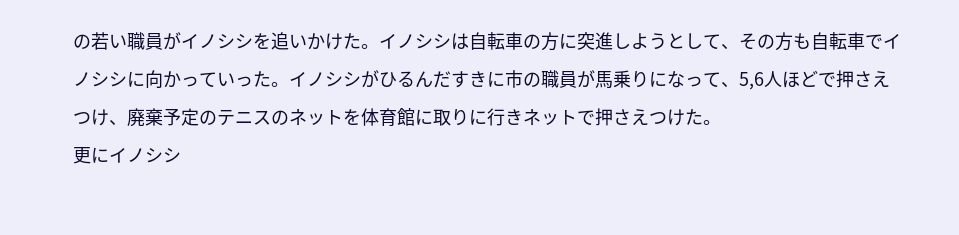の若い職員がイノシシを追いかけた。イノシシは自転車の方に突進しようとして、その方も自転車でイノシシに向かっていった。イノシシがひるんだすきに市の職員が馬乗りになって、5,6人ほどで押さえつけ、廃棄予定のテニスのネットを体育館に取りに行きネットで押さえつけた。
更にイノシシ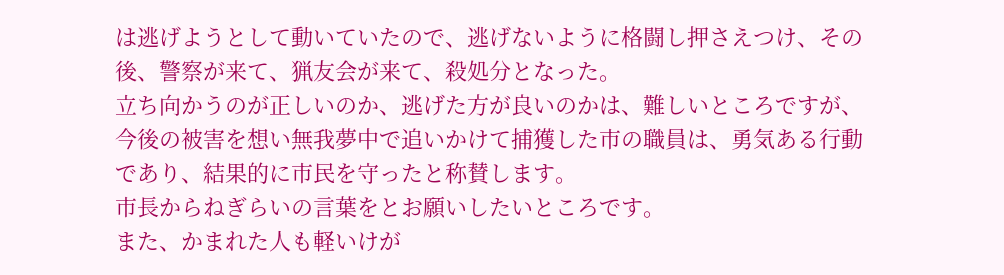は逃げようとして動いていたので、逃げないように格闘し押さえつけ、その後、警察が来て、猟友会が来て、殺処分となった。
立ち向かうのが正しいのか、逃げた方が良いのかは、難しいところですが、今後の被害を想い無我夢中で追いかけて捕獲した市の職員は、勇気ある行動であり、結果的に市民を守ったと称賛します。
市長からねぎらいの言葉をとお願いしたいところです。
また、かまれた人も軽いけが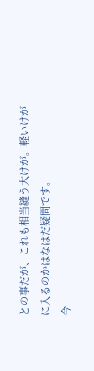との事だが、これも相当縫う大けが。軽いけがに入るのかはなはだ疑問です。
今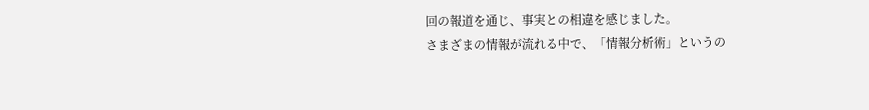回の報道を通じ、事実との相違を感じました。
さまざまの情報が流れる中で、「情報分析術」というの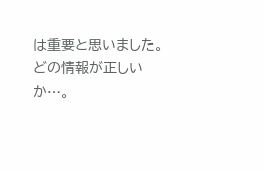は重要と思いました。どの情報が正しいか…。